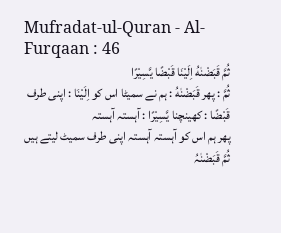Mufradat-ul-Quran - Al-Furqaan : 46
ثُمَّ قَبَضْنٰهُ اِلَیْنَا قَبْضًا یَّسِیْرًا
ثُمَّ : پھر قَبَضْنٰهُ : ہم نے سمیٹا اس کو اِلَيْنَا : اپنی طرف قَبْضًا : کھینچنا يَّسِيْرًا : آہستہ آہستہ
پھر ہم اس کو آہستہ آہستہ اپنی طرف سمیٹ لیتے ہیں
ثُمَّ قَبَضْنٰہُ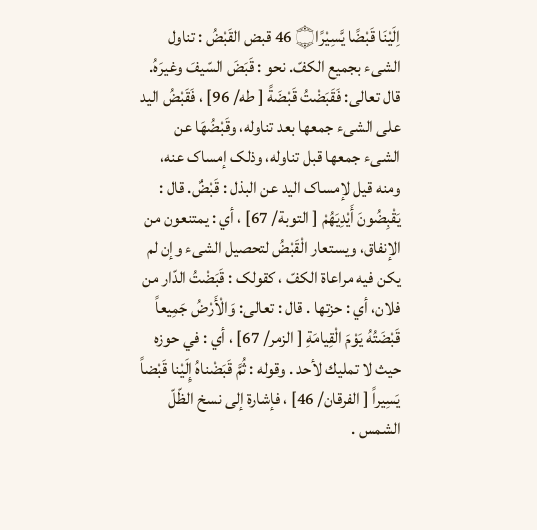اِلَيْنَا قَبْضًا يَّسِيْرًا۝ 46 قبض القَبْضُ : تناول الشیء بجمیع الکفّ. نحو : قَبَضَ السّيفَ وغیرَهُ. قال تعالی: فَقَبَضْتُ قَبْضَةً [ طه/ 96] ، فَقَبْضُ الید علی الشیء جمعها بعد تناوله، وقَبْضُهَا عن الشیء جمعها قبل تناوله، وذلک إمساک عنه، ومنه قيل لإمساک الید عن البذل : قَبْضٌ. قال : يَقْبِضُونَ أَيْدِيَهُمْ [ التوبة/ 67] ، أي : يمتنعون من الإنفاق، ويستعار الْقَبْضُ لتحصیل الشیء وإن لم يكن فيه مراعاة الكفّ ، کقولک : قَبَضْتُ الدّار من فلان، أي : حزتها . قال : تعالی: وَالْأَرْضُ جَمِيعاً قَبْضَتُهُ يَوْمَ الْقِيامَةِ [ الزمر/ 67] ، أي : في حوزه حيث لا تمليك لأحد . وقوله : ثُمَّ قَبَضْناهُ إِلَيْنا قَبْضاً يَسِيراً [ الفرقان/ 46] ، فإشارة إلى نسخ الظّلّ الشمس .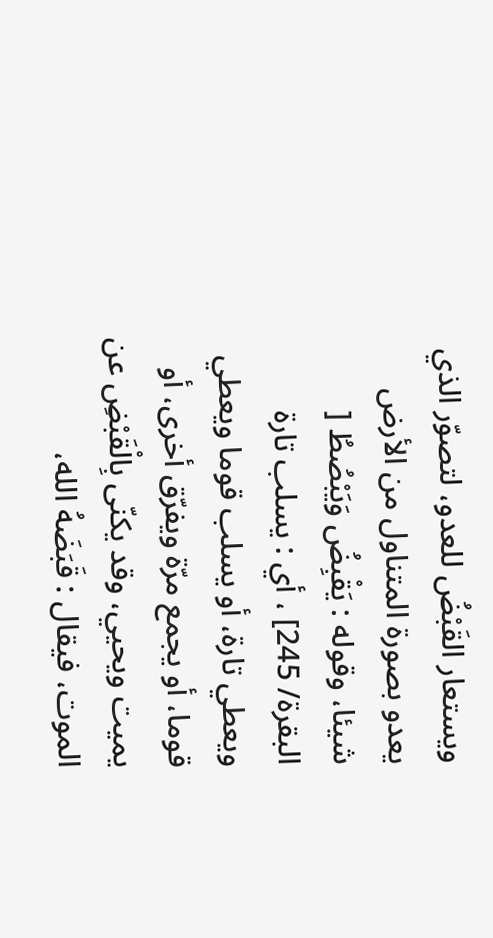ويستعار القَبْضُ للعدو، لتصوّر الذي يعدو بصورة المتناول من الأرض شيئا، وقوله : يَقْبِضُ وَيَبْصُطُ [ البقرة/ 245] ، أي : يسلب تارة ويعطي تارة، أو يسلب قوما ويعطي قوما، أو يجمع مرّة ويفرّق أخری، أو يميت ويحيي، وقد يكنّى بِالْقَبْضِ عن الموت، فيقال : قَبَضَهُ الله،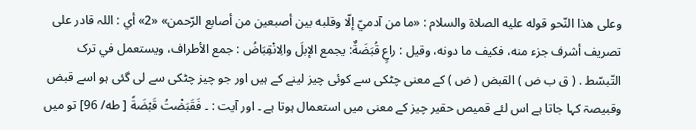وعلی هذا النّحو قوله عليه الصلاة والسلام : «ما من آدميّ إلّا وقلبه بين أصبعین من أصابع الرّحمن» «2» أي : اللہ قادر علی تصریف أشرف جزء منه، فكيف ما دونه، وقیل : راعٍ قُبَضَةٌ: يجمع الإبلَ والِانْقِبَاضُ : جمع الأطراف، ويستعمل في ترک التّبسّط . ( ق ب ض ) القبض ( ض ) کے معنی چٹکی سے کوئی چیز لینے کے ہیں اور جو چیز چٹکی سے لی گئی ہو اسے قبض وقبیصۃ کہا جاتا ہے اس لئے قمیص حقیر چیز کے معنی میں استعمال ہوتا ہے ۔ اور آیت : ۔ فَقَبَضْتُ قَبْضَةً [ طه/ 96] تو میں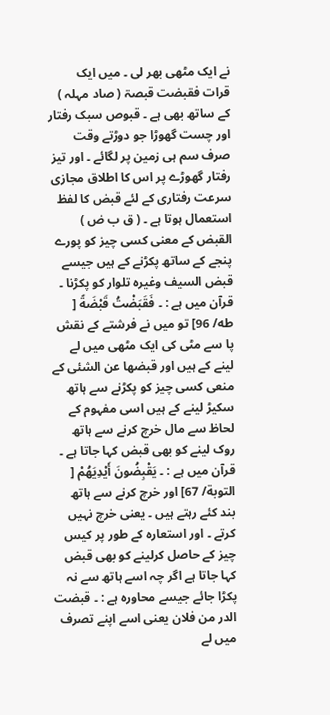نے ایک مٹھی بھر لی ۔ میں ایک قرات فقبضت قبصۃ ( صاد مہلہ ) کے ساتھ بھی ہے ۔ قبوص سبک رفتار اور چست گھوڑا جو دوڑتے وقت صرف سم ہی زمین پر لگائے ۔ اور تیز رفتار گھوڑے پر اس کا اطلاق مجازی سرعت رفتاری کے لئے قبض کا لفظ استعمال ہوتا ہے ۔ ( ق ب ض ) القبض کے معنی کسی چیز کو پورے پنجے کے ساتھ پکڑنے کے ہیں جیسے قبض السیف وغیرہ تلوار کو پکڑنا ۔ قرآن میں ہے : ۔ فَقَبَضْتُ قَبْضَةً [ طه/ 96] تو میں نے فرشتے کے نقش پا سے مٹی کی ایک مٹھی میں لے لینے کے ہیں اور قبضھا عن الشئی کے منعی کسی چیز کو پکڑنے سے ہاتھ سکیڑ لینے کے ہیں اسی مفہوم کے لحاظ سے مال خرچ کرنے سے ہاتھ روک لینے کو بھی قبض کہا جاتا ہے ۔ قرآن میں ہے : ۔ يَقْبِضُونَ أَيْدِيَهُمْ [ التوبة/ 67] اور خرچ کرنے سے ہاتھ بند کئے رہتے ہیں ۔ یعنی خرچ نہیں کرتے ۔ اور استعارہ کے طور پر کیس چیز کے حاصل کرلینے کو بھی قبض کہا جاتا ہے اگر چہ اسے ہاتھ سے نہ پکڑا جائے جیسے محاورہ ہے : ۔ قبضت الدر من فلان یعنی اسے اپنے تصرف میں لے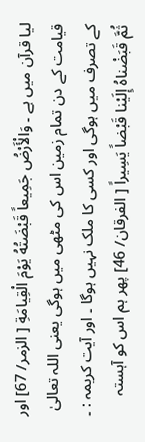لیا قرآن میں ہے ۔ وَالْأَرْضُ جَمِيعاً قَبْضَتُهُ يَوْمَ الْقِيامَةِ [ الزمر/ 67] اور قیامت کے دن تمام زمین اس کی مٹھی میں ہوگی یعنی اللہ تعالیٰ کے تصرف میں ہوگی اور کسی کا ملک نہیں ہوگا ۔ اور آیت کریمہ : ۔ ثُمَّ قَبَضْناهُ إِلَيْنا قَبْضاً يَسِيراً [ الفرقان/ 46] پھر ہم اس کو آہستہ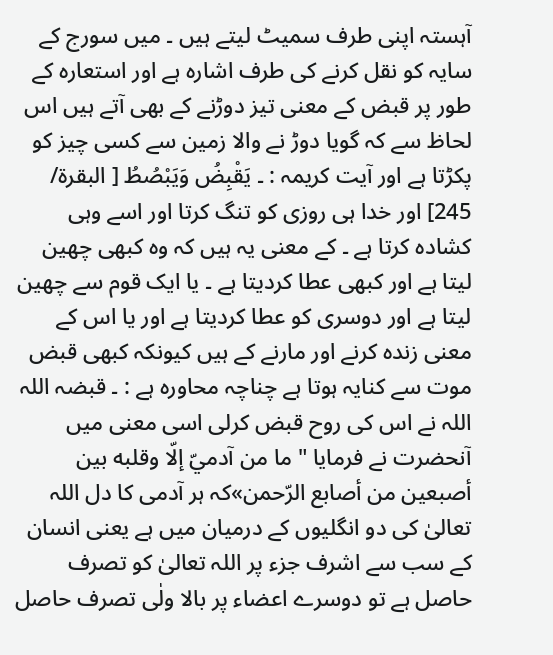آہستہ اپنی طرف سمیٹ لیتے ہیں ۔ میں سورج کے سایہ کو نقل کرنے کی طرف اشارہ ہے اور استعارہ کے طور پر قبض کے معنی تیز دوڑنے کے بھی آتے ہیں اس لحاظ سے کہ گویا دوڑ نے والا زمین سے کسی چیز کو پکڑتا ہے اور آیت کریمہ : ۔ يَقْبِضُ وَيَبْصُطُ [ البقرة/ 245] اور خدا ہی روزی کو تنگ کرتا اور اسے وہی کشادہ کرتا ہے ۔ کے معنی یہ ہیں کہ وہ کبھی چھین لیتا ہے اور کبھی عطا کردیتا ہے ۔ یا ایک قوم سے چھین لیتا ہے اور دوسری کو عطا کردیتا ہے اور یا اس کے معنی زندہ کرنے اور مارنے کے ہیں کیونکہ کبھی قبض موت سے کنایہ ہوتا ہے چناچہ محاورہ ہے : ۔ قبضہ اللہ اللہ نے اس کی روح قبض کرلی اسی معنی میں آنحضرت نے فرمایا " ما من آدميّ إلّا وقلبه بين أصبعین من أصابع الرّحمن»کہ ہر آدمی کا دل اللہ تعالیٰ کی دو انگلیوں کے درمیان میں ہے یعنی انسان کے سب سے اشرف جزء پر اللہ تعالیٰ کو تصرف حاصل ہے تو دوسرے اعضاء پر بالا ولٰی تصرف حاصل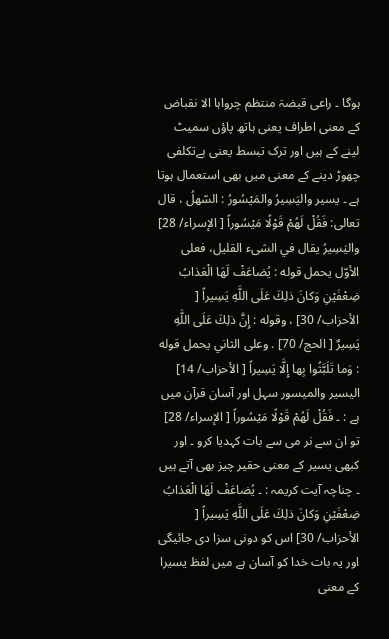ہوگا ۔ راعی قبضۃ منتظم چرواہا الا نقباض کے معنی اطراف یعنی ہاتھ پاؤں سمیٹ لینے کے ہیں اور ترک تبسط یعنی بےتکلفی چھوڑ دینے کے معنی میں بھی استعمال ہوتا ہے ۔ يسير واليَسِيرُ والمَيْسُورُ : السّهلُ ، قال تعالی: فَقُلْ لَهُمْ قَوْلًا مَيْسُوراً [ الإسراء/ 28] واليَسِيرُ يقال في الشیء القلیل، فعلی الأوّل يحمل قوله : يُضاعَفْ لَهَا الْعَذابُ ضِعْفَيْنِ وَكانَ ذلِكَ عَلَى اللَّهِ يَسِيراً [ الأحزاب/ 30] ، وقوله : إِنَّ ذلِكَ عَلَى اللَّهِ يَسِيرٌ [ الحج/ 70] . وعلی الثاني يحمل قوله : وَما تَلَبَّثُوا بِها إِلَّا يَسِيراً [ الأحزاب/ 14] الیسیر والمیسور سہل اور آسان قرآن میں ہے : ۔ فَقُلْ لَهُمْ قَوْلًا مَيْسُوراً [ الإسراء/ 28] تو ان سے نر می سے بات کہدیا کرو ۔ اور کبھی یسیر کے معنی حقیر چیز بھی آتے ہیں ۔ چناچہ آیت کریمہ : ۔ يُضاعَفْ لَهَا الْعَذابُ ضِعْفَيْنِ وَكانَ ذلِكَ عَلَى اللَّهِ يَسِيراً [ الأحزاب/ 30] اس کو دونی سزا دی جائیگی اور یہ بات خدا کو آسان ہے میں لفظ یسیرا کے معنی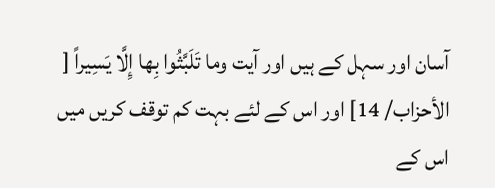آسان اور سہل کے ہیں اور آیت وما تَلَبَّثُوا بِها إِلَّا يَسِيراً [ الأحزاب/ 14] اور اس کے لئے بہت کم توقف کریں میں اس کے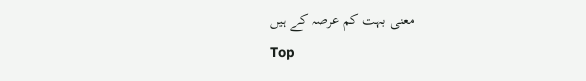معنی بہت کم عرصہ کے ہیں
Top